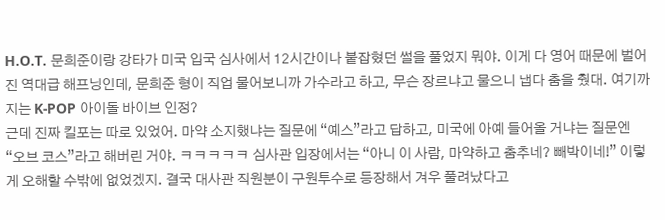H.O.T. 문희준이랑 강타가 미국 입국 심사에서 12시간이나 붙잡혔던 썰을 풀었지 뭐야. 이게 다 영어 때문에 벌어진 역대급 해프닝인데, 문희준 형이 직업 물어보니까 가수라고 하고, 무슨 장르냐고 물으니 냅다 춤을 췄대. 여기까지는 K-POP 아이돌 바이브 인정?
근데 진짜 킬포는 따로 있었어. 마약 소지했냐는 질문에 “예스”라고 답하고, 미국에 아예 들어올 거냐는 질문엔 “오브 코스”라고 해버린 거야. ㅋㅋㅋㅋㅋ 심사관 입장에서는 “아니 이 사람, 마약하고 춤추네? 빼박이네!” 이렇게 오해할 수밖에 없었겠지. 결국 대사관 직원분이 구원투수로 등장해서 겨우 풀려났다고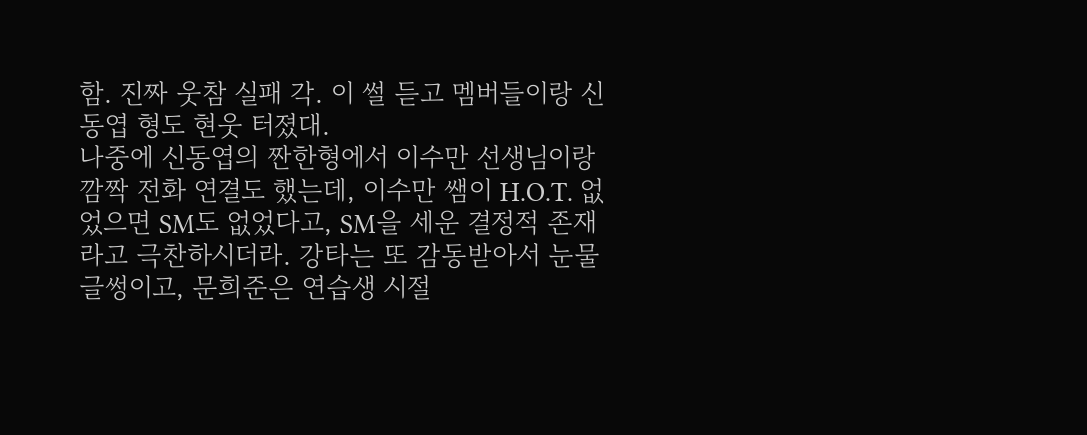함. 진짜 웃참 실패 각. 이 썰 듣고 멤버들이랑 신동엽 형도 현웃 터졌대.
나중에 신동엽의 짠한형에서 이수만 선생님이랑 깜짝 전화 연결도 했는데, 이수만 쌤이 H.O.T. 없었으면 SM도 없었다고, SM을 세운 결정적 존재라고 극찬하시더라. 강타는 또 감동받아서 눈물 글썽이고, 문희준은 연습생 시절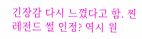긴장감 다시 느꼈다고 함. 찐 레전드 썰 인정? 역시 원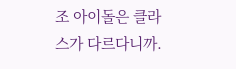조 아이돌은 클라스가 다르다니까.